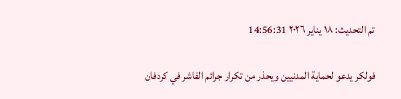تم التحديث: ١٨ يناير ٢٠٢٦ 14:56:31

فولكر يدعو لحماية المدنيين ويحذر من تكرار جرائم الفاشر في كردفان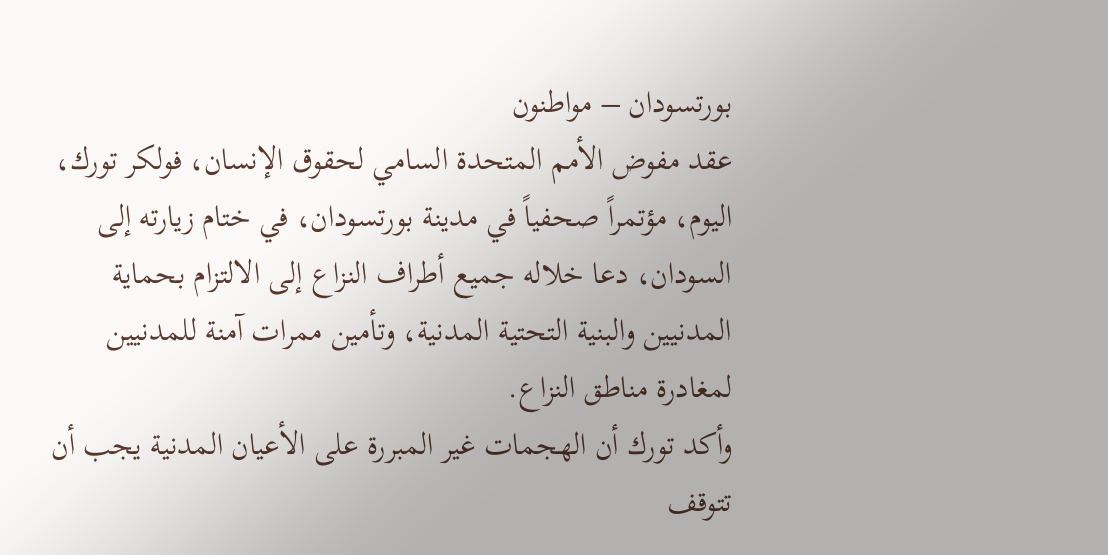بورتسودان – مواطنون
عقد مفوض الأمم المتحدة السامي لحقوق الإنسان، فولكر تورك، اليوم، مؤتمراً صحفياً في مدينة بورتسودان، في ختام زيارته إلى السودان، دعا خلاله جميع أطراف النزاع إلى الالتزام بحماية المدنيين والبنية التحتية المدنية، وتأمين ممرات آمنة للمدنيين لمغادرة مناطق النزاع.
وأكد تورك أن الهجمات غير المبررة على الأعيان المدنية يجب أن تتوقف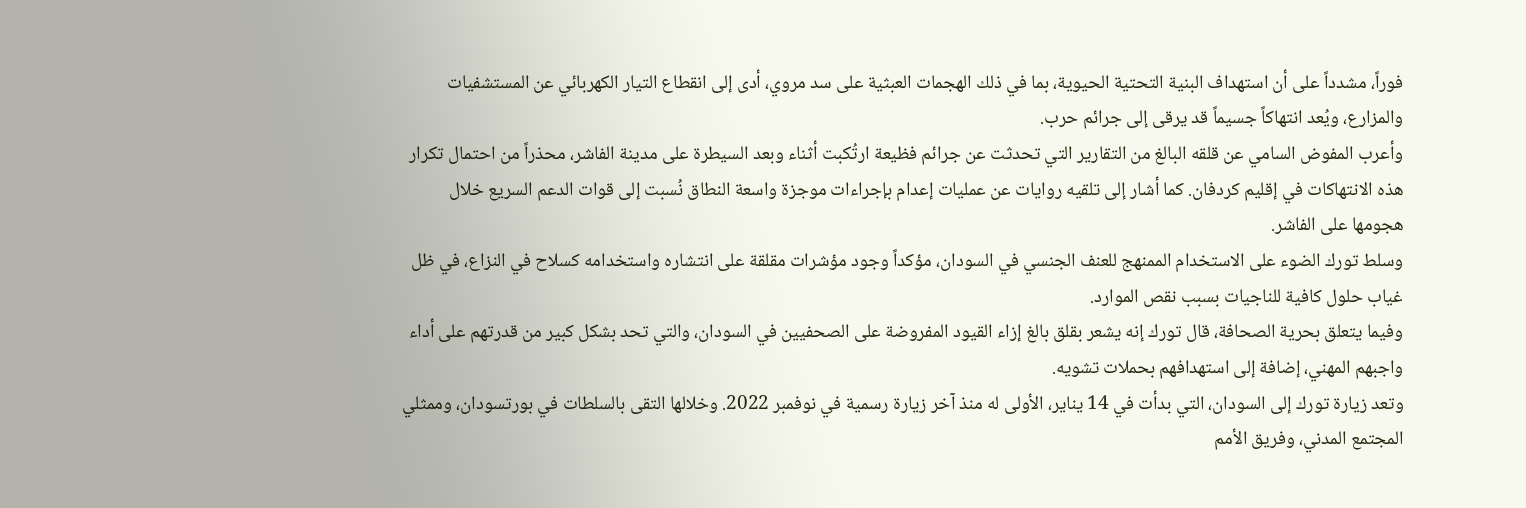فوراً، مشدداً على أن استهداف البنية التحتية الحيوية، بما في ذلك الهجمات العبثية على سد مروي، أدى إلى انقطاع التيار الكهربائي عن المستشفيات والمزارع، ويُعد انتهاكاً جسيماً قد يرقى إلى جرائم حرب.
وأعرب المفوض السامي عن قلقه البالغ من التقارير التي تحدثت عن جرائم فظيعة ارتُكبت أثناء وبعد السيطرة على مدينة الفاشر، محذراً من احتمال تكرار هذه الانتهاكات في إقليم كردفان. كما أشار إلى تلقيه روايات عن عمليات إعدام بإجراءات موجزة واسعة النطاق نُسبت إلى قوات الدعم السريع خلال هجومها على الفاشر.
وسلط تورك الضوء على الاستخدام الممنهج للعنف الجنسي في السودان، مؤكداً وجود مؤشرات مقلقة على انتشاره واستخدامه كسلاح في النزاع، في ظل غياب حلول كافية للناجيات بسبب نقص الموارد.
وفيما يتعلق بحرية الصحافة، قال تورك إنه يشعر بقلق بالغ إزاء القيود المفروضة على الصحفيين في السودان، والتي تحد بشكل كبير من قدرتهم على أداء واجبهم المهني، إضافة إلى استهدافهم بحملات تشويه.
وتعد زيارة تورك إلى السودان، التي بدأت في 14 يناير، الأولى له منذ آخر زيارة رسمية في نوفمبر 2022. وخلالها التقى بالسلطات في بورتسودان، وممثلي المجتمع المدني، وفريق الأمم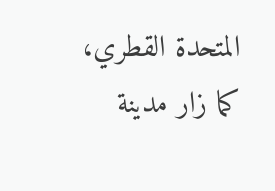المتحدة القطري، كما زار مدينة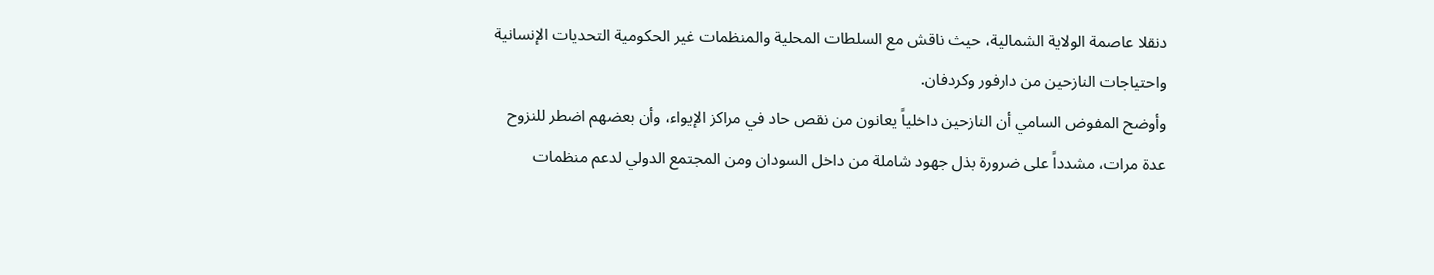دنقلا عاصمة الولاية الشمالية، حيث ناقش مع السلطات المحلية والمنظمات غير الحكومية التحديات الإنسانية واحتياجات النازحين من دارفور وكردفان.
وأوضح المفوض السامي أن النازحين داخلياً يعانون من نقص حاد في مراكز الإيواء، وأن بعضهم اضطر للنزوح عدة مرات، مشدداً على ضرورة بذل جهود شاملة من داخل السودان ومن المجتمع الدولي لدعم منظمات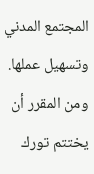المجتمع المدني وتسهيل عملها.
ومن المقرر أن يختتم تورك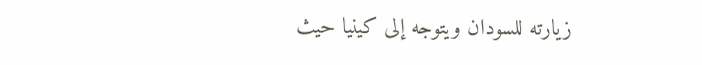زيارته للسودان ويتوجه إلى كينيا حيث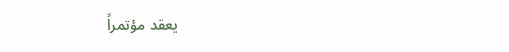يعقد مؤتمراً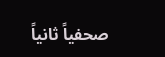صحفياً ثانياً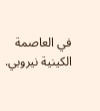في العاصمة الكينية نيروبي.